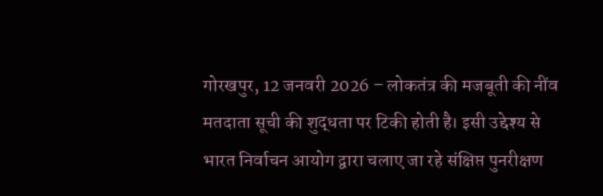गोरखपुर, 12 जनवरी 2026 – लोकतंत्र की मजबूती की नींव मतदाता सूची की शुद्धता पर टिकी होती है। इसी उद्देश्य से भारत निर्वाचन आयोग द्वारा चलाए जा रहे संक्षिप्त पुनरीक्षण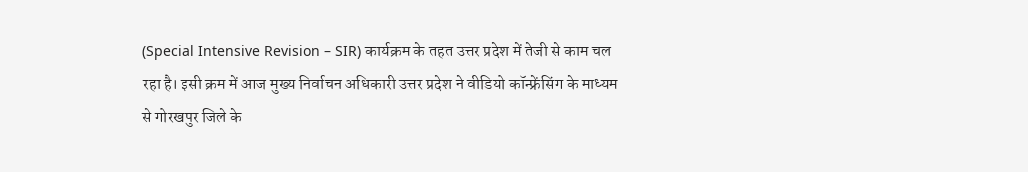(Special Intensive Revision – SIR) कार्यक्रम के तहत उत्तर प्रदेश में तेजी से काम चल रहा है। इसी क्रम में आज मुख्य निर्वाचन अधिकारी उत्तर प्रदेश ने वीडियो कॉन्फ्रेंसिंग के माध्यम से गोरखपुर जिले के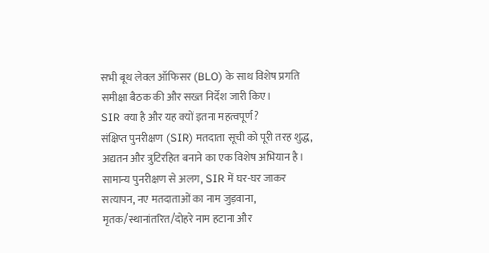सभी बूथ लेवल ऑफिसर (BLO) के साथ विशेष प्रगति समीक्षा बैठक की और सख्त निर्देश जारी किए।
SIR क्या है और यह क्यों इतना महत्वपूर्ण?
संक्षिप्त पुनरीक्षण (SIR) मतदाता सूची को पूरी तरह शुद्ध, अद्यतन और त्रुटिरहित बनाने का एक विशेष अभियान है। सामान्य पुनरीक्षण से अलग, SIR में घर-घर जाकर सत्यापन, नए मतदाताओं का नाम जुड़वाना, मृतक/स्थानांतरित/दोहरे नाम हटाना और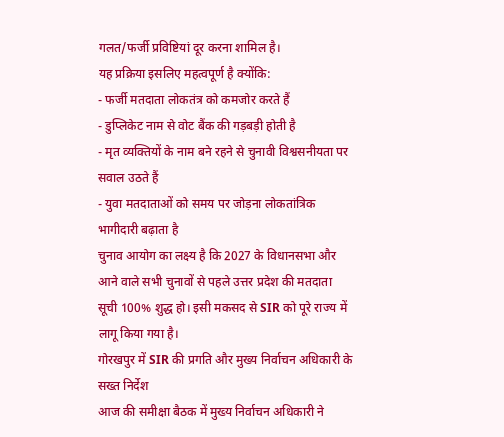गलत/फर्जी प्रविष्टियां दूर करना शामिल है।
यह प्रक्रिया इसलिए महत्वपूर्ण है क्योंकि:
- फर्जी मतदाता लोकतंत्र को कमजोर करते हैं
- डुप्लिकेट नाम से वोट बैंक की गड़बड़ी होती है
- मृत व्यक्तियों के नाम बने रहने से चुनावी विश्वसनीयता पर सवाल उठते हैं
- युवा मतदाताओं को समय पर जोड़ना लोकतांत्रिक भागीदारी बढ़ाता है
चुनाव आयोग का लक्ष्य है कि 2027 के विधानसभा और आने वाले सभी चुनावों से पहले उत्तर प्रदेश की मतदाता सूची 100% शुद्ध हो। इसी मकसद से SIR को पूरे राज्य में लागू किया गया है।
गोरखपुर में SIR की प्रगति और मुख्य निर्वाचन अधिकारी के सख्त निर्देश
आज की समीक्षा बैठक में मुख्य निर्वाचन अधिकारी ने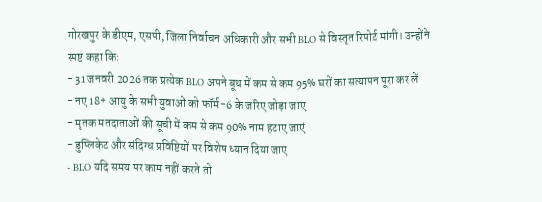गोरखपुर के डीएम, एसपी, जिला निर्वाचन अधिकारी और सभी BLO से विस्तृत रिपोर्ट मांगी। उन्होंने स्पष्ट कहा कि:
- 31 जनवरी 2026 तक प्रत्येक BLO अपने बूथ में कम से कम 95% घरों का सत्यापन पूरा कर लें
- नए 18+ आयु के सभी युवाओं को फॉर्म-6 के जरिए जोड़ा जाए
- मृतक मतदाताओं की सूची में कम से कम 90% नाम हटाए जाएं
- डुप्लिकेट और संदिग्ध प्रविष्टियों पर विशेष ध्यान दिया जाए
- BLO यदि समय पर काम नहीं करते तो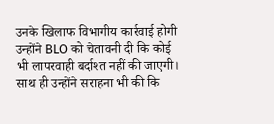उनके खिलाफ विभागीय कार्रवाई होगी
उन्होंने BLO को चेतावनी दी कि कोई भी लापरवाही बर्दाश्त नहीं की जाएगी। साथ ही उन्होंने सराहना भी की कि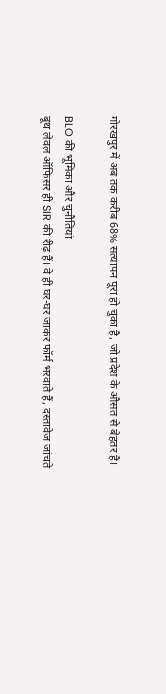गोरखपुर में अब तक करीब 68% सत्यापन पूरा हो चुका है, जो प्रदेश के औसत से बेहतर है।

BLO की भूमिका और चुनौतियां
बूथ लेवल ऑफिसर ही SIR की रीढ़ हैं। वे ही घर-घर जाकर फॉर्म भरवाते हैं, दस्तावेज जांचते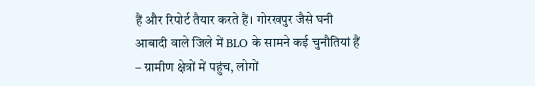हैं और रिपोर्ट तैयार करते हैं। गोरखपुर जैसे घनी आबादी वाले जिले में BLO के सामने कई चुनौतियां हैं – ग्रामीण क्षेत्रों में पहुंच, लोगों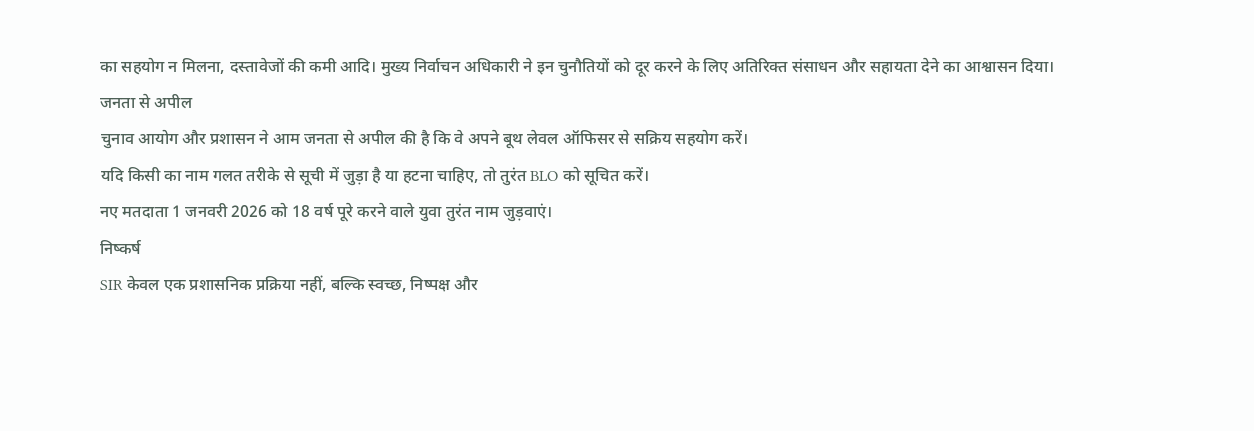का सहयोग न मिलना, दस्तावेजों की कमी आदि। मुख्य निर्वाचन अधिकारी ने इन चुनौतियों को दूर करने के लिए अतिरिक्त संसाधन और सहायता देने का आश्वासन दिया।
जनता से अपील
चुनाव आयोग और प्रशासन ने आम जनता से अपील की है कि वे अपने बूथ लेवल ऑफिसर से सक्रिय सहयोग करें।
यदि किसी का नाम गलत तरीके से सूची में जुड़ा है या हटना चाहिए, तो तुरंत BLO को सूचित करें।
नए मतदाता 1 जनवरी 2026 को 18 वर्ष पूरे करने वाले युवा तुरंत नाम जुड़वाएं।
निष्कर्ष
SIR केवल एक प्रशासनिक प्रक्रिया नहीं, बल्कि स्वच्छ, निष्पक्ष और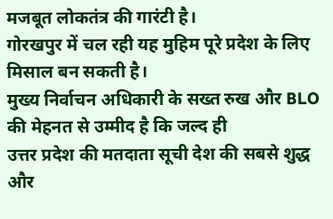मजबूत लोकतंत्र की गारंटी है।
गोरखपुर में चल रही यह मुहिम पूरे प्रदेश के लिए मिसाल बन सकती है।
मुख्य निर्वाचन अधिकारी के सख्त रुख और BLO की मेहनत से उम्मीद है कि जल्द ही
उत्तर प्रदेश की मतदाता सूची देश की सबसे शुद्ध और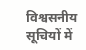विश्वसनीय सूचियों में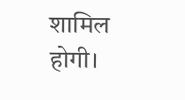शामिल होगी।